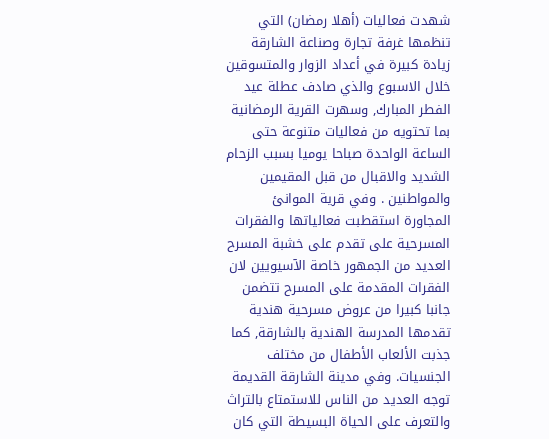شهدت فعاليات (أهلا رمضان) التي تنظمها غرفة تجارة وصناعة الشارقة زيادة كبيرة في أعداد الزوار والمتسوقين خلال الاسبوع والذي صادف عطلة عيد الفطر المبارك, وسهرت القرية الرمضانية بما تحتويه من فعاليات متنوعة حتى الساعة الواحدة صباحا يوميا بسبب الزحام الشديد والاقبال من قبل المقيمين والمواطنين . وفي قرية الموانئ المجاورة استقطبت فعالياتها والفقرات المسرحية على تقدم على خشبة المسرح العديد من الجمهور خاصة الآسيويين لان الفقرات المقدمة على المسرح تتضمن جانبا كبيرا من عروض مسرحية هندية تقدمها المدرسة الهندية بالشارقة, كما جذبت الألعاب الأطفال من مختلف الجنسيات. وفي مدينة الشارقة القديمة توجه العديد من الناس للاستمتاع بالتراث والتعرف على الحياة البسيطة التي كان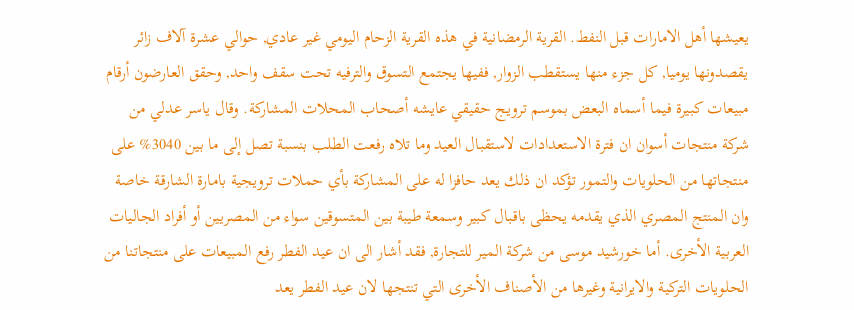يعيشها أهل الامارات قبل النفط. القرية الرمضانية في هذه القرية الزحام اليومي غير عادي, حوالي عشرة آلاف زائر يقصدونها يوميا, كل جزء منها يستقطب الزوار, ففيها يجتمع التسوق والترفيه تحت سقف واحد, وحقق العارضون أرقام مبيعات كبيرة فيما أسماه البعض بموسم ترويج حقيقي عايشه أصحاب المحلات المشاركة. وقال ياسر عدلي من شركة منتجات أسوان ان فترة الاستعدادات لاستقبال العيد وما تلاه رفعت الطلب بنسبة تصل إلى ما بين 3040% على منتجاتها من الحلويات والتمور تؤكد ان ذلك يعد حافزا له على المشاركة بأي حملات ترويجية بامارة الشارقة خاصة وان المنتج المصري الذي يقدمه يحظى باقبال كبير وسمعة طيبة بين المتسوقين سواء من المصريين أو أفراد الجاليات العربية الأخرى. أما خورشيد موسى من شركة المير للتجارة, فقد أشار الى ان عيد الفطر رفع المبيعات على منتجاتنا من الحلويات التركية والايرانية وغيرها من الأصناف الأخرى التي تنتجها لان عيد الفطر يعد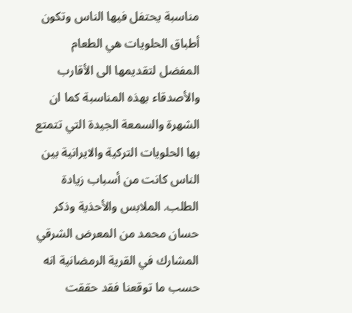مناسبة يحتفل فيها الناس وتكون أطباق الحلويات هي الطعام المفضل لتقديمها الى الأقارب والأصدقاء بهذه المناسبة كما ان الشهرة والسمعة الجيدة التي تتمتع بها الحلويات التركية والايرانية بين الناس كانت من أسباب زيادة الطلب. الملابس والأحذية وذكر حسان محمد من المعرض الشرقي المشارك في القرية الرمضانية انه حسب ما توقعنا فقد حققت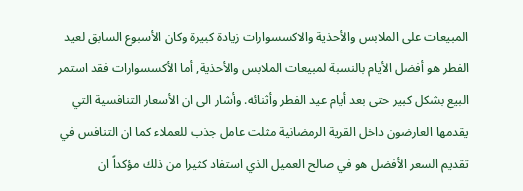المبيعات على الملابس والأحذية والاكسسوارات زيادة كبيرة وكان الأسبوع السابق لعيد الفطر هو أفضل الأيام بالنسبة لمبيعات الملابس والأحذية, أما الأكسسوارات فقد استمر البيع بشكل كبير حتى بعد أيام عيد الفطر وأثنائه. وأشار الى ان الأسعار التنافسية التي يقدمها العارضون داخل القرية الرمضانية مثلت عامل جذب للعملاء كما ان التنافس في تقديم السعر الأفضل هو في صالح العميل الذي استفاد كثيرا من ذلك مؤكداً ان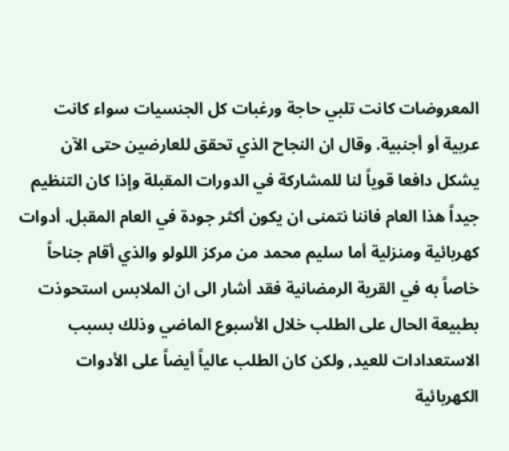المعروضات كانت تلبي حاجة ورغبات كل الجنسيات سواء كانت عربية أو أجنبية. وقال ان النجاح الذي تحقق للعارضين حتى الآن يشكل دافعا قوياً لنا للمشاركة في الدورات المقبلة وإذا كان التنظيم جيداً هذا العام فاننا نتمنى ان يكون أكثر جودة في العام المقبل. أدوات كهربائية ومنزلية أما سليم محمد من مركز اللولو والذي أقام جناحاً خاصاً به في القرية الرمضانية فقد أشار الى ان الملابس استحوذت بطبيعة الحال على الطلب خلال الأسبوع الماضي وذلك بسبب الاستعدادات للعيد, ولكن كان الطلب عالياً أيضاً على الأدوات الكهربائية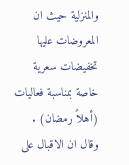والمنزلية حيث ان المعروضات عليها تخفيضات سعرية خاصة بمناسبة فعاليات (أهلاً رمضان) . وقال ان الاقبال على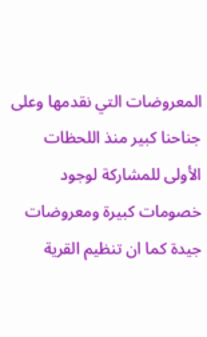المعروضات التي نقدمها وعلى جناحنا كبير منذ اللحظات الأولى للمشاركة لوجود خصومات كبيرة ومعروضات جيدة كما ان تنظيم القرية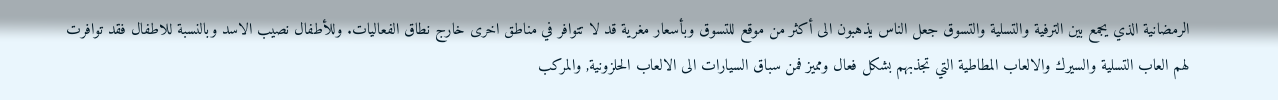الرمضانية الذي يجمع بين الترفية والتسلية والتسوق جعل الناس يذهبون الى أكثر من موقع للتسوق وبأسعار مغرية قد لا تتوافر في مناطق اخرى خارج نطاق الفعاليات. وللأطفال نصيب الاسد وبالنسبة للاطفال فقد توافرت لهم العاب التسلية والسيرك والالعاب المطاطية التي تجذبهم بشكل فعال ومميز فمن سباق السيارات الى الالعاب الحلزونية, والمركب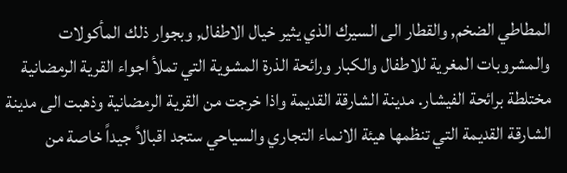المطاطي الضخم, والقطار الى السيرك الذي يثير خيال الاطفال, وبجوار ذلك المأكولات والمشروبات المغرية للاطفال والكبار ورائحة الذرة المشوية التي تملأ اجواء القرية الرمضانية مختلطة برائحة الفيشار. مدينة الشارقة القديمة واذا خرجت من القرية الرمضانية وذهبت الى مدينة الشارقة القديمة التي تنظمها هيئة الانماء التجاري والسياحي ستجد اقبالاً جيداً خاصة من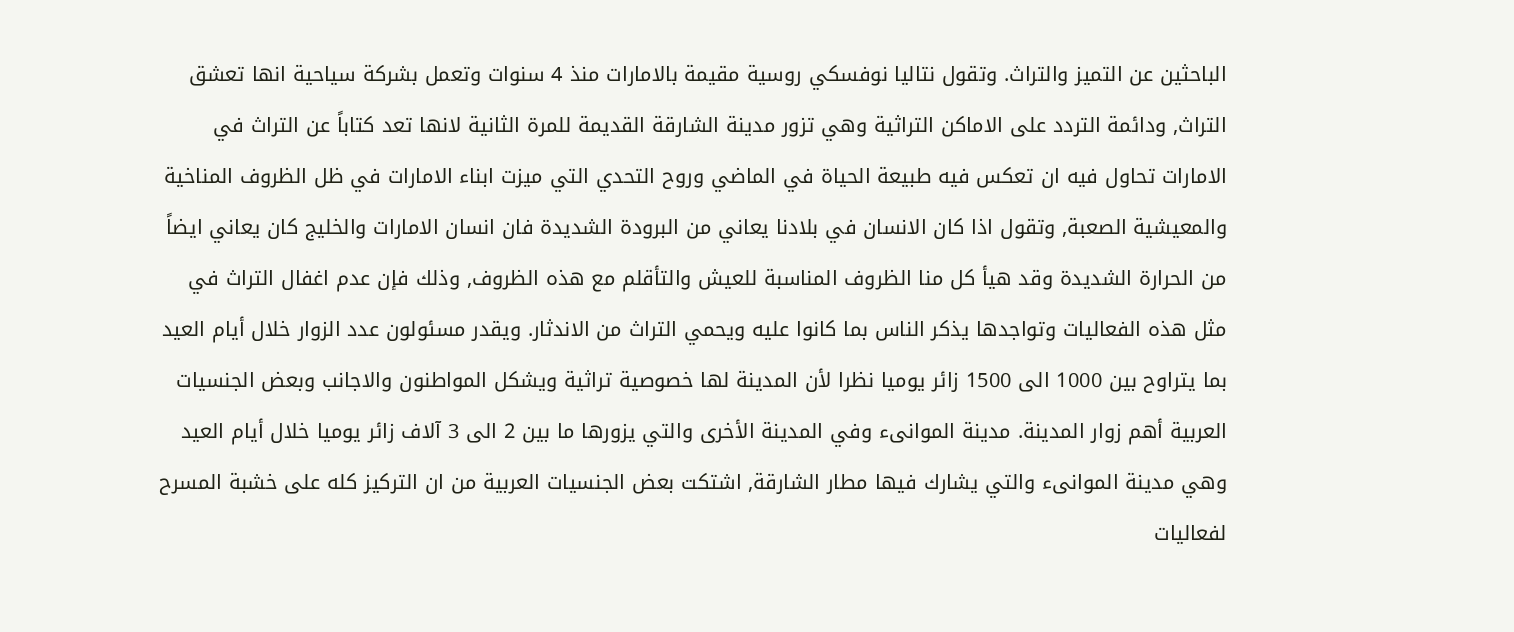الباحثين عن التميز والتراث. وتقول نتاليا نوفسكي روسية مقيمة بالامارات منذ 4 سنوات وتعمل بشركة سياحية انها تعشق التراث, ودائمة التردد على الاماكن التراثية وهي تزور مدينة الشارقة القديمة للمرة الثانية لانها تعد كتاباً عن التراث في الامارات تحاول فيه ان تعكس فيه طبيعة الحياة في الماضي وروح التحدي التي ميزت ابناء الامارات في ظل الظروف المناخية والمعيشية الصعبة, وتقول اذا كان الانسان في بلادنا يعاني من البرودة الشديدة فان انسان الامارات والخليج كان يعاني ايضاً من الحرارة الشديدة وقد هيأ كل منا الظروف المناسبة للعيش والتأقلم مع هذه الظروف, وذلك فإن عدم اغفال التراث في مثل هذه الفعاليات وتواجدها يذكر الناس بما كانوا عليه ويحمي التراث من الاندثار. ويقدر مسئولون عدد الزوار خلال أيام العيد بما يتراوح بين 1000 الى 1500 زائر يوميا نظرا لأن المدينة لها خصوصية تراثية ويشكل المواطنون والاجانب وبعض الجنسيات العربية أهم زوار المدينة. مدينة الموانىء وفي المدينة الأخرى والتي يزورها ما بين 2 الى 3 آلاف زائر يوميا خلال أيام العيد وهي مدينة الموانىء والتي يشارك فيها مطار الشارقة, اشتكت بعض الجنسيات العربية من ان التركيز كله على خشبة المسرح لفعاليات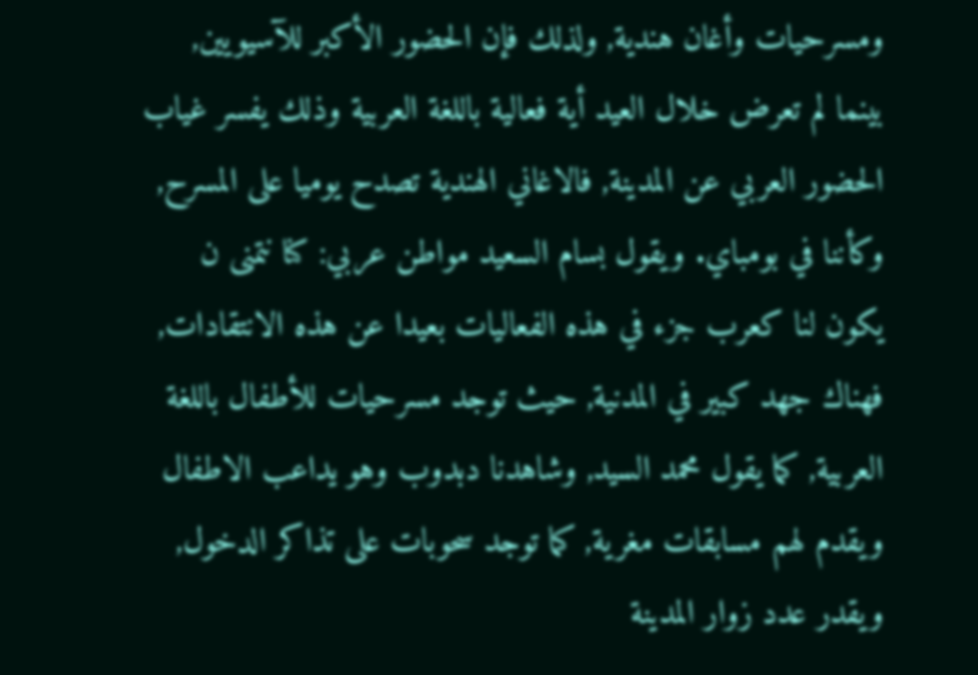ومسرحيات وأغان هندية, ولذلك فإن الحضور الأكبر للآسيويين, بينما لم تعرض خلال العيد أية فعالية باللغة العربية وذلك يفسر غياب الحضور العربي عن المدينة, فالاغاني الهندية تصدح يوميا على المسرح, وكأننا في بومباي. ويقول بسام السعيد مواطن عربي: كنا نتمنى ن يكون لنا كعرب جزء في هذه الفعاليات بعيدا عن هذه الانتقادات, فهناك جهد كبير في المدنية, حيث توجد مسرحيات للأطفال باللغة العربية, كما يقول محمد السيد, وشاهدنا دبدوب وهو يداعب الاطفال ويقدم لهم مسابقات مغرية, كما توجد سحوبات على تذاكر الدخول, ويقدر عدد زوار المدينة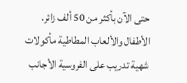حتى الآن بأكثر من 50 ألف زائر. الأطفال والألعاب المطاطية مأكولات شهية تدريب على الفروسية الأجانب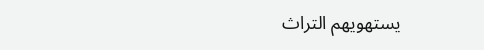يستهويهم التراث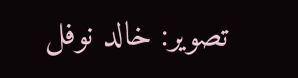تصوير: خالد نوفل